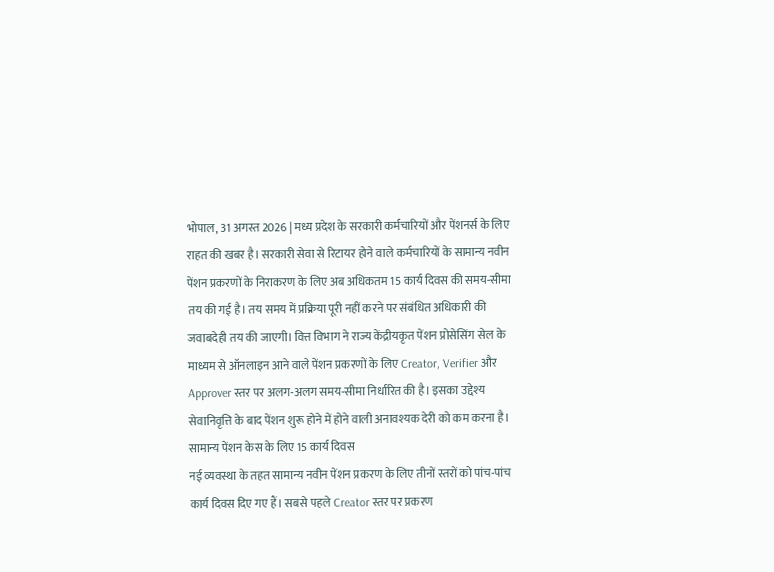भोपाल, 31 अगस्त 2026 | मध्य प्रदेश के सरकारी कर्मचारियों और पेंशनर्स के लिए राहत की खबर है। सरकारी सेवा से रिटायर होने वाले कर्मचारियों के सामान्य नवीन पेंशन प्रकरणों के निराकरण के लिए अब अधिकतम 15 कार्य दिवस की समय-सीमा तय की गई है। तय समय में प्रक्रिया पूरी नहीं करने पर संबंधित अधिकारी की जवाबदेही तय की जाएगी। वित्त विभाग ने राज्य केंद्रीयकृत पेंशन प्रोसेसिंग सेल के माध्यम से ऑनलाइन आने वाले पेंशन प्रकरणों के लिए Creator, Verifier और Approver स्तर पर अलग-अलग समय-सीमा निर्धारित की है। इसका उद्देश्य सेवानिवृत्ति के बाद पेंशन शुरू होने में होने वाली अनावश्यक देरी को कम करना है।
सामान्य पेंशन केस के लिए 15 कार्य दिवस
नई व्यवस्था के तहत सामान्य नवीन पेंशन प्रकरण के लिए तीनों स्तरों को पांच-पांच कार्य दिवस दिए गए हैं। सबसे पहले Creator स्तर पर प्रकरण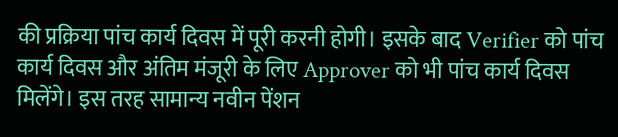की प्रक्रिया पांच कार्य दिवस में पूरी करनी होगी। इसके बाद Verifier को पांच कार्य दिवस और अंतिम मंजूरी के लिए Approver को भी पांच कार्य दिवस मिलेंगे। इस तरह सामान्य नवीन पेंशन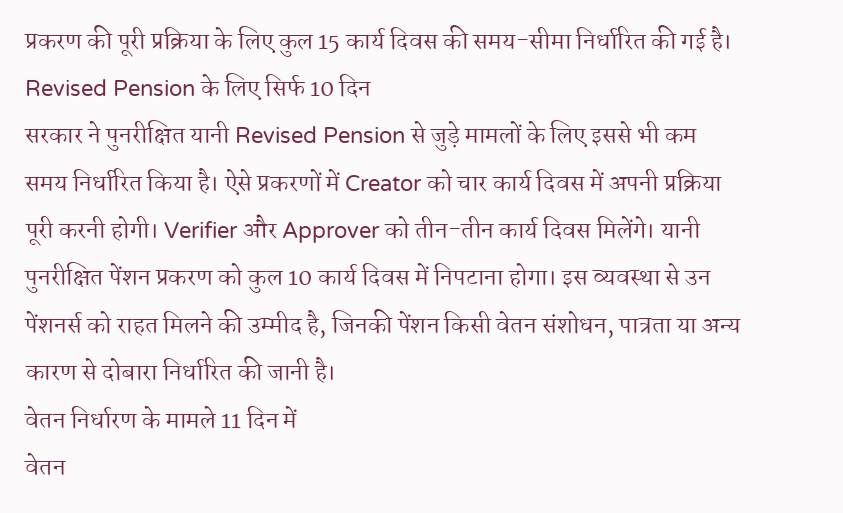प्रकरण की पूरी प्रक्रिया के लिए कुल 15 कार्य दिवस की समय-सीमा निर्धारित की गई है।
Revised Pension के लिए सिर्फ 10 दिन
सरकार ने पुनरीक्षित यानी Revised Pension से जुड़े मामलों के लिए इससे भी कम समय निर्धारित किया है। ऐसे प्रकरणों में Creator को चार कार्य दिवस में अपनी प्रक्रिया पूरी करनी होगी। Verifier और Approver को तीन-तीन कार्य दिवस मिलेंगे। यानी पुनरीक्षित पेंशन प्रकरण को कुल 10 कार्य दिवस में निपटाना होगा। इस व्यवस्था से उन पेंशनर्स को राहत मिलने की उम्मीद है, जिनकी पेंशन किसी वेतन संशोधन, पात्रता या अन्य कारण से दोबारा निर्धारित की जानी है।
वेतन निर्धारण के मामले 11 दिन में
वेतन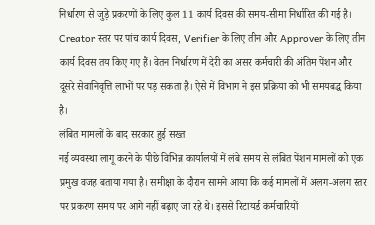निर्धारण से जुड़े प्रकरणों के लिए कुल 11 कार्य दिवस की समय-सीमा निर्धारित की गई है। Creator स्तर पर पांच कार्य दिवस, Verifier के लिए तीन और Approver के लिए तीन कार्य दिवस तय किए गए हैं। वेतन निर्धारण में देरी का असर कर्मचारी की अंतिम पेंशन और दूसरे सेवानिवृत्ति लाभों पर पड़ सकता है। ऐसे में विभाग ने इस प्रक्रिया को भी समयबद्ध किया है।
लंबित मामलों के बाद सरकार हुई सख्त
नई व्यवस्था लागू करने के पीछे विभिन्न कार्यालयों में लंबे समय से लंबित पेंशन मामलों को एक प्रमुख वजह बताया गया है। समीक्षा के दौरान सामने आया कि कई मामलों में अलग-अलग स्तर पर प्रकरण समय पर आगे नहीं बढ़ाए जा रहे थे। इससे रिटायर्ड कर्मचारियों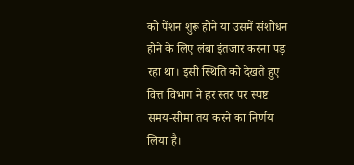को पेंशन शुरू होने या उसमें संशोधन होने के लिए लंबा इंतजार करना पड़ रहा था। इसी स्थिति को देखते हुए वित्त विभाग ने हर स्तर पर स्पष्ट समय-सीमा तय करने का निर्णय लिया है।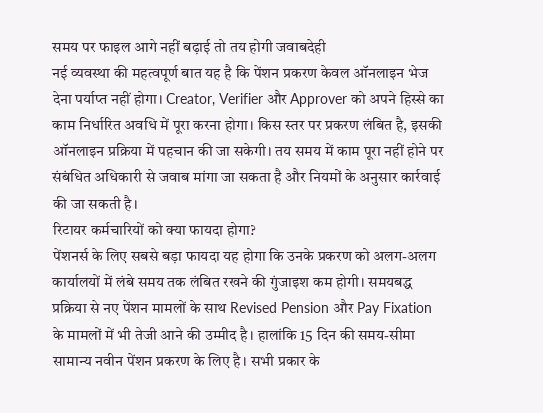समय पर फाइल आगे नहीं बढ़ाई तो तय होगी जवाबदेही
नई व्यवस्था की महत्वपूर्ण बात यह है कि पेंशन प्रकरण केवल ऑनलाइन भेज देना पर्याप्त नहीं होगा। Creator, Verifier और Approver को अपने हिस्से का काम निर्धारित अवधि में पूरा करना होगा। किस स्तर पर प्रकरण लंबित है, इसकी ऑनलाइन प्रक्रिया में पहचान की जा सकेगी। तय समय में काम पूरा नहीं होने पर संबंधित अधिकारी से जवाब मांगा जा सकता है और नियमों के अनुसार कार्रवाई की जा सकती है।
रिटायर कर्मचारियों को क्या फायदा होगा?
पेंशनर्स के लिए सबसे बड़ा फायदा यह होगा कि उनके प्रकरण को अलग-अलग कार्यालयों में लंबे समय तक लंबित रखने की गुंजाइश कम होगी। समयबद्ध प्रक्रिया से नए पेंशन मामलों के साथ Revised Pension और Pay Fixation के मामलों में भी तेजी आने की उम्मीद है। हालांकि 15 दिन की समय-सीमा सामान्य नवीन पेंशन प्रकरण के लिए है। सभी प्रकार के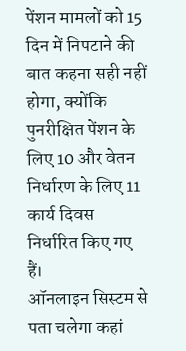पेंशन मामलों को 15 दिन में निपटाने की बात कहना सही नहीं होगा, क्योंकि पुनरीक्षित पेंशन के लिए 10 और वेतन निर्धारण के लिए 11 कार्य दिवस निर्धारित किए गए हैं।
ऑनलाइन सिस्टम से पता चलेगा कहां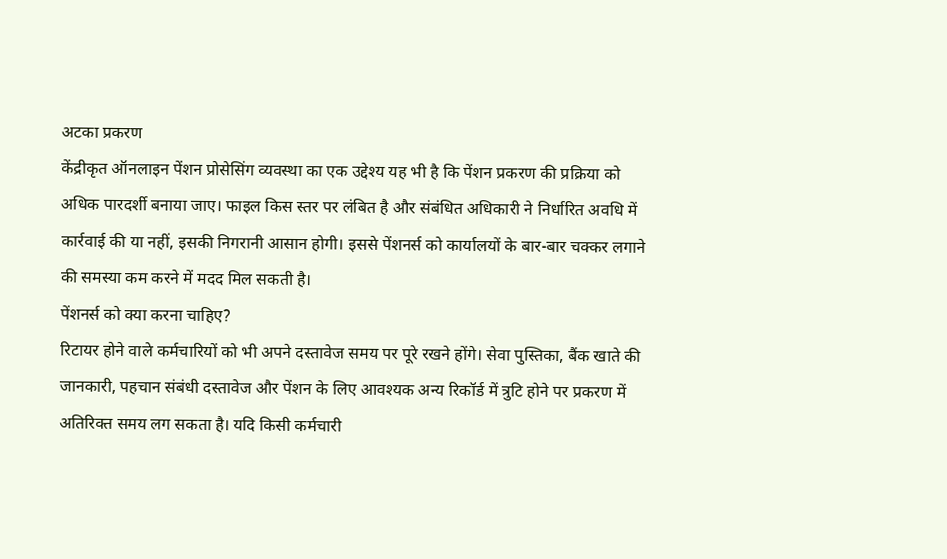अटका प्रकरण
केंद्रीकृत ऑनलाइन पेंशन प्रोसेसिंग व्यवस्था का एक उद्देश्य यह भी है कि पेंशन प्रकरण की प्रक्रिया को अधिक पारदर्शी बनाया जाए। फाइल किस स्तर पर लंबित है और संबंधित अधिकारी ने निर्धारित अवधि में कार्रवाई की या नहीं, इसकी निगरानी आसान होगी। इससे पेंशनर्स को कार्यालयों के बार-बार चक्कर लगाने की समस्या कम करने में मदद मिल सकती है।
पेंशनर्स को क्या करना चाहिए?
रिटायर होने वाले कर्मचारियों को भी अपने दस्तावेज समय पर पूरे रखने होंगे। सेवा पुस्तिका, बैंक खाते की जानकारी, पहचान संबंधी दस्तावेज और पेंशन के लिए आवश्यक अन्य रिकॉर्ड में त्रुटि होने पर प्रकरण में अतिरिक्त समय लग सकता है। यदि किसी कर्मचारी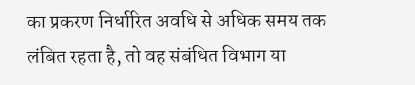का प्रकरण निर्धारित अवधि से अधिक समय तक लंबित रहता है, तो वह संबंधित विभाग या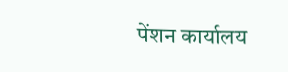पेंशन कार्यालय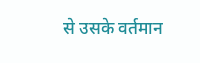से उसके वर्तमान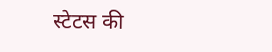स्टेटस की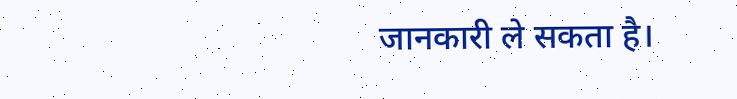जानकारी ले सकता है।